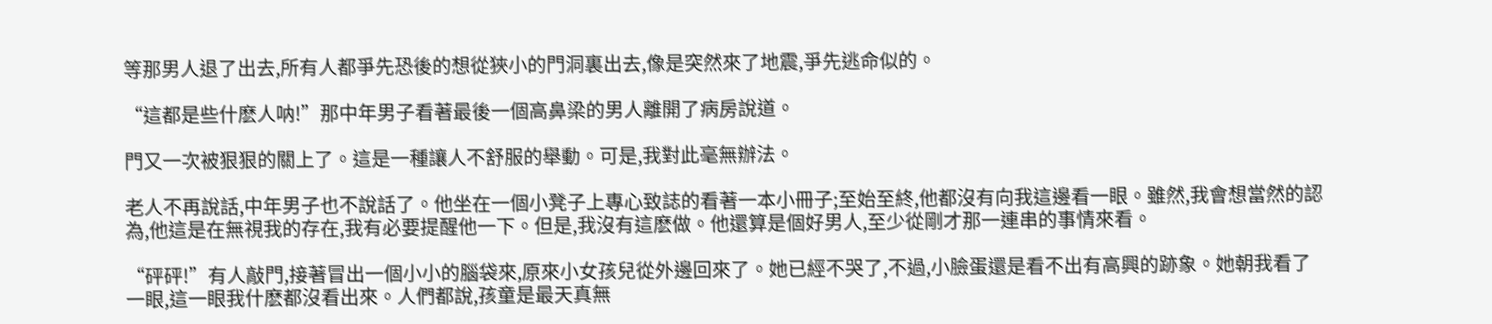等那男人退了出去,所有人都爭先恐後的想從狹小的門洞裏出去,像是突然來了地震,爭先逃命似的。

“這都是些什麽人呐!”那中年男子看著最後一個高鼻梁的男人離開了病房說道。

門又一次被狠狠的關上了。這是一種讓人不舒服的舉動。可是,我對此毫無辦法。

老人不再說話,中年男子也不說話了。他坐在一個小凳子上專心致誌的看著一本小冊子;至始至終,他都沒有向我這邊看一眼。雖然,我會想當然的認為,他這是在無視我的存在,我有必要提醒他一下。但是,我沒有這麽做。他還算是個好男人,至少從剛才那一連串的事情來看。

“砰砰!”有人敲門,接著冒出一個小小的腦袋來,原來小女孩兒從外邊回來了。她已經不哭了,不過,小臉蛋還是看不出有高興的跡象。她朝我看了一眼,這一眼我什麽都沒看出來。人們都說,孩童是最天真無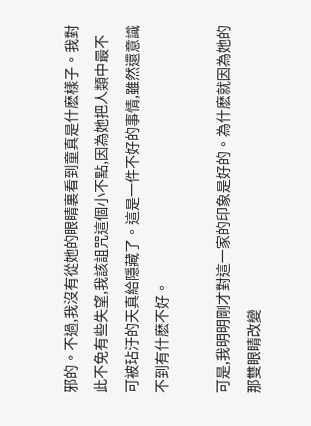邪的。不過,我沒有從她的眼睛裏看到童真是什麽樣子。我對此不免有些失望,我該詛咒這個小不點,因為她把人類中最不可被玷汙的天真給隱藏了。這是一件不好的事情,雖然還意識不到有什麽不好。

可是,我明明剛才對這一家的印象是好的。為什麽就因為她的那雙眼睛改變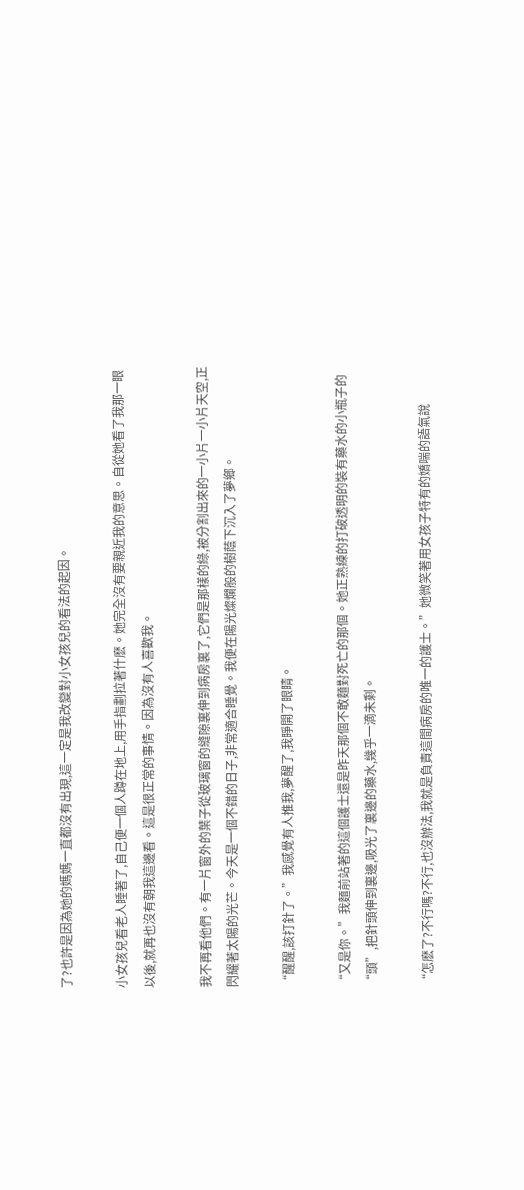了?也許是因為她的媽媽一直都沒有出現,這一定是我改變對小女孩兒的看法的起因。

小女孩兒看老人睡著了,自己便一個人蹲在地上,用手指劃拉著什麽。她完全沒有要親近我的意思。自從她看了我那一眼以後,就再也沒有朝我這邊看。這是很正常的事情。因為沒有人喜歡我。

我不再看他們。有一片窗外的葉子從玻璃窗的縫隙裏伸到病房裏了,它們是那樣的綠,被分割出來的一小片一小片天空,正閃耀著太陽的光芒。今天是一個不錯的日子,非常適合睡覺。我便在陽光燦爛般的樹蔭下沉入了夢鄉。

“醒醒,該打針了。”我感覺有人推我,夢醒了,我睜開了眼睛。

“又是你。”我麵前站著的這個護士還是昨天那個不敢麵對死亡的那個。她正熟練的打破透明的裝有藥水的小瓶子的“頭”,把針頭伸到裏邊,吸光了裏邊的藥水,幾乎一滴未剩。

“怎麽了?不行嗎?不行,也沒辦法,我就是負責這間病房的唯一的護士。”她微笑著用女孩子特有的嬌喘的語氣說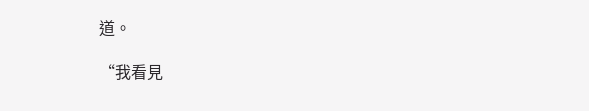道。

“我看見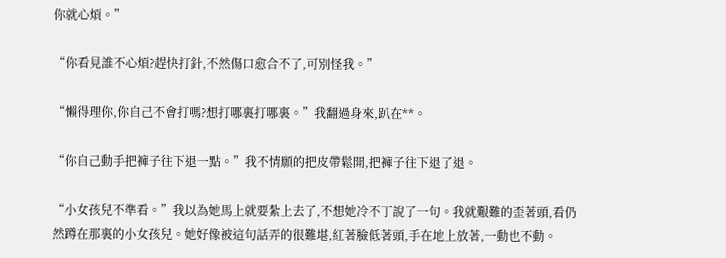你就心煩。”

“你看見誰不心煩?趕快打針,不然傷口愈合不了,可別怪我。”

“懶得理你,你自己不會打嗎?想打哪裏打哪裏。”我翻過身來,趴在**。

“你自己動手把褲子往下退一點。”我不情願的把皮帶鬆開,把褲子往下退了退。

“小女孩兒不準看。”我以為她馬上就要紮上去了,不想她冷不丁說了一句。我就艱難的歪著頭,看仍然蹲在那裏的小女孩兒。她好像被這句話弄的很難堪,紅著臉低著頭,手在地上放著,一動也不動。